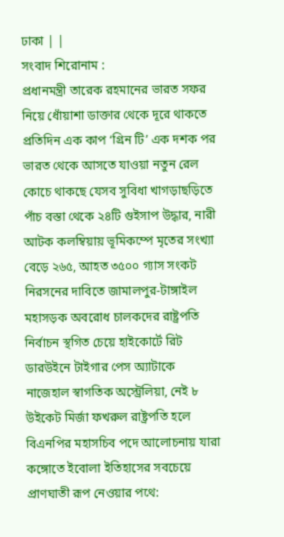ঢাকা | |
সংবাদ শিরোনাম :
প্রধানমন্ত্রী তারেক রহমানের ভারত সফর নিয়ে ধোঁয়াশা ডাক্তার থেকে দূরে থাকতে প্রতিদিন এক কাপ ‘গ্রিন টি’ এক দশক পর ভারত থেকে আসতে যাওয়া নতুন রেল কোচে থাকছে যেসব সুবিধা খাগড়াছড়িতে পাঁচ বস্তা থেকে ২৪টি গুইসাপ উদ্ধার, নারী আটক কলম্বিয়ায় ভূমিকম্পে মৃতের সংখ্যা বেড়ে ২৬৫, আহত ৩৫০০ গ্যাস সংকট নিরসনের দাবিতে জামালপুর-টাঙ্গাইল মহাসড়ক অবরোধ চালকদের রাষ্ট্রপতি নির্বাচন স্থগিত চেয়ে হাইকোর্টে রিট ডারউইনে টাইগার পেস অ্যাটাকে নাজেহাল স্বাগতিক অস্ট্রেলিয়া, নেই ৮ উইকেট মির্জা ফখরুল রাষ্ট্রপতি হলে বিএনপির মহাসচিব পদে আলোচনায় যারা কঙ্গোতে ইবোলা ইতিহাসের সবচেয়ে প্রাণঘাতী রূপ নেওয়ার পথে: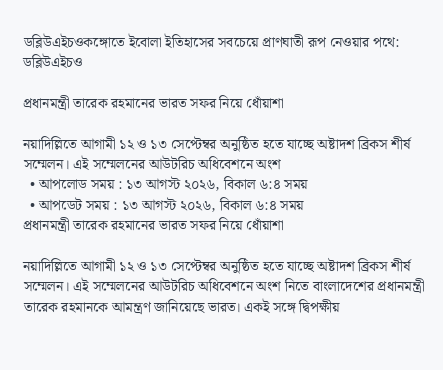ডব্লিউএইচওকঙ্গোতে ইবোলা ইতিহাসের সবচেয়ে প্রাণঘাতী রূপ নেওয়ার পথে: ডব্লিউএইচও

প্রধানমন্ত্রী তারেক রহমানের ভারত সফর নিয়ে ধোঁয়াশা

নয়াদিল্লিতে আগামী ১২ ও ১৩ সেপ্টেম্বর অনুষ্ঠিত হতে যাচ্ছে অষ্টাদশ ব্রিকস শীর্ষ সম্মেলন। এই সম্মেলনের আউটরিচ অধিবেশনে অংশ
  • আপলোড সময় : ১৩ আগস্ট ২০২৬, বিকাল ৬:৪ সময়
  • আপডেট সময় : ১৩ আগস্ট ২০২৬, বিকাল ৬:৪ সময়
প্রধানমন্ত্রী তারেক রহমানের ভারত সফর নিয়ে ধোঁয়াশা

নয়াদিল্লিতে আগামী ১২ ও ১৩ সেপ্টেম্বর অনুষ্ঠিত হতে যাচ্ছে অষ্টাদশ ব্রিকস শীর্ষ সম্মেলন। এই সম্মেলনের আউটরিচ অধিবেশনে অংশ নিতে বাংলাদেশের প্রধানমন্ত্রী তারেক রহমানকে আমন্ত্রণ জানিয়েছে ভারত। একই সঙ্গে দ্বিপক্ষীয়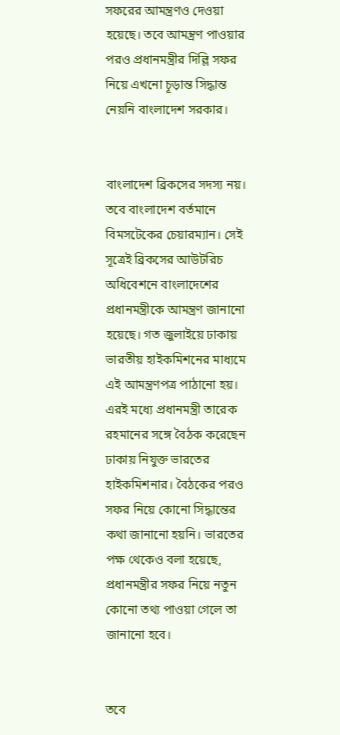সফরের আমন্ত্রণও দেওয়া হয়েছে। তবে আমন্ত্রণ পাওয়ার পরও প্রধানমন্ত্রীর দিল্লি সফর নিয়ে এখনো চূড়ান্ত সিদ্ধান্ত নেয়নি বাংলাদেশ সরকার।


বাংলাদেশ ব্রিকসের সদস্য নয়। তবে বাংলাদেশ বর্তমানে বিমসটেকের চেয়ারম্যান। সেই সূত্রেই ব্রিকসের আউটরিচ অধিবেশনে বাংলাদেশের প্রধানমন্ত্রীকে আমন্ত্রণ জানানো হয়েছে। গত জুলাইয়ে ঢাকায় ভারতীয় হাইকমিশনের মাধ্যমে এই আমন্ত্রণপত্র পাঠানো হয়। এরই মধ্যে প্রধানমন্ত্রী তারেক রহমানের সঙ্গে বৈঠক করেছেন ঢাকায় নিযুক্ত ভারতের হাইকমিশনার। বৈঠকের পরও সফর নিয়ে কোনো সিদ্ধান্তের কথা জানানো হয়নি। ভারতের পক্ষ থেকেও বলা হয়েছে, প্রধানমন্ত্রীর সফর নিয়ে নতুন কোনো তথ্য পাওয়া গেলে তা জানানো হবে।


তবে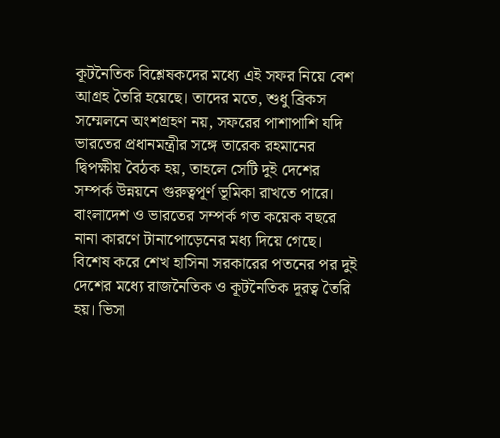কূটনৈতিক বিশ্লেষকদের মধ্যে এই সফর নিয়ে বেশ আগ্রহ তৈরি হয়েছে। তাদের মতে, শুধু ব্রিকস সম্মেলনে অংশগ্রহণ নয়, সফরের পাশাপাশি যদি ভারতের প্রধানমন্ত্রীর সঙ্গে তারেক রহমানের দ্বিপক্ষীয় বৈঠক হয়, তাহলে সেটি দুই দেশের সম্পর্ক উন্নয়নে গুরুত্বপূর্ণ ভূমিকা রাখতে পারে। বাংলাদেশ ও ভারতের সম্পর্ক গত কয়েক বছরে নানা কারণে টানাপোড়েনের মধ্য দিয়ে গেছে। বিশেষ করে শেখ হাসিনা সরকারের পতনের পর দুই দেশের মধ্যে রাজনৈতিক ও কূটনৈতিক দূরত্ব তৈরি হয়। ভিসা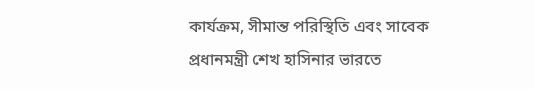কার্যক্রম, সীমান্ত পরিস্থিতি এবং সাবেক প্রধানমন্ত্রী শেখ হাসিনার ভারতে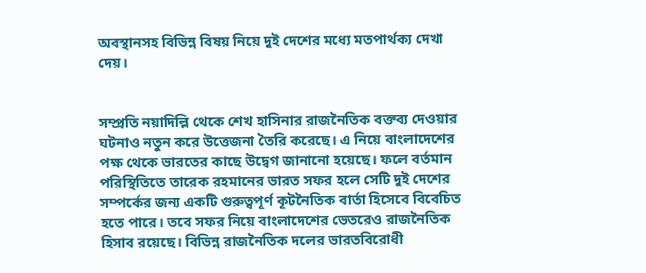অবস্থানসহ বিভিন্ন বিষয় নিয়ে দুই দেশের মধ্যে মতপার্থক্য দেখা দেয়।


সম্প্রতি নয়াদিল্লি থেকে শেখ হাসিনার রাজনৈতিক বক্তব্য দেওয়ার ঘটনাও নতুন করে উত্তেজনা তৈরি করেছে। এ নিয়ে বাংলাদেশের পক্ষ থেকে ভারতের কাছে উদ্বেগ জানানো হয়েছে। ফলে বর্তমান পরিস্থিতিতে তারেক রহমানের ভারত সফর হলে সেটি দুই দেশের সম্পর্কের জন্য একটি গুরুত্বপূর্ণ কূটনৈতিক বার্তা হিসেবে বিবেচিত হতে পারে। তবে সফর নিয়ে বাংলাদেশের ভেতরেও রাজনৈতিক হিসাব রয়েছে। বিভিন্ন রাজনৈতিক দলের ভারতবিরোধী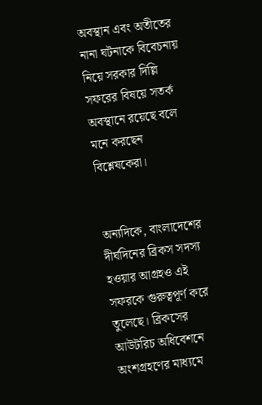অবস্থান এবং অতীতের নানা ঘটনাকে বিবেচনায় নিয়ে সরকার দিল্লি সফরের বিষয়ে সতর্ক অবস্থানে রয়েছে বলে মনে করছেন বিশ্লেষকেরা।


অন্যদিকে, বাংলাদেশের দীর্ঘদিনের ব্রিকস সদস্য হওয়ার আগ্রহও এই সফরকে গুরুত্বপূর্ণ করে তুলেছে। ব্রিকসের আউটরিচ অধিবেশনে অংশগ্রহণের মাধ্যমে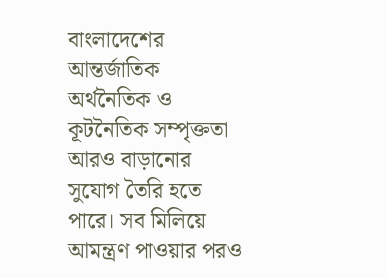বাংলাদেশের আন্তর্জাতিক অর্থনৈতিক ও কূটনৈতিক সম্পৃক্ততা আরও বাড়ানোর সুযোগ তৈরি হতে পারে। সব মিলিয়ে আমন্ত্রণ পাওয়ার পরও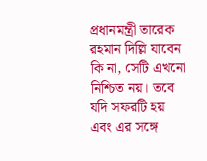প্রধানমন্ত্রী তারেক রহমান দিল্লি যাবেন কি না, সেটি এখনো নিশ্চিত নয়। তবে যদি সফরটি হয় এবং এর সঙ্গে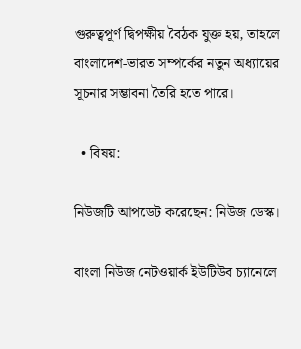গুরুত্বপূর্ণ দ্বিপক্ষীয় বৈঠক যুক্ত হয়, তাহলে বাংলাদেশ-ভারত সম্পর্কের নতুন অধ্যায়ের সূচনার সম্ভাবনা তৈরি হতে পারে।

  • বিষয়:

নিউজটি আপডেট করেছেন: নিউজ ডেস্ক।

বাংলা নিউজ নেটওয়ার্ক ইউটিউব চ্যানেলে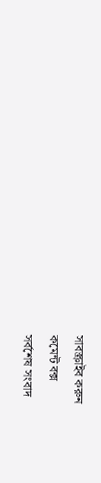সাবস্ক্রাইব করুন
কমেন্ট বক্স
সর্বশেষ সংবাদ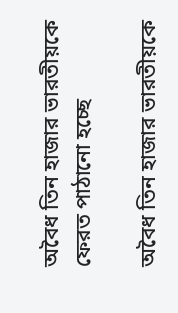অবৈধ তিন হাজার ভারতীয়কে ফেরত পাঠানো হচ্ছে

অবৈধ তিন হাজার ভারতীয়কে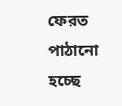ফেরত পাঠানো হচ্ছে